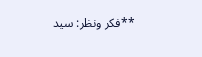**فکر ونظر: سید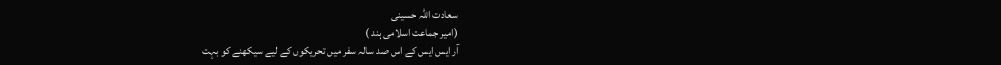سعادت اللہ حسینی
(امیر جماعت اسلامی ہند )
آر ایس ایس کے اس صد سالہ سفر میں تحریکوں کے لیے سیکھنے کو بہت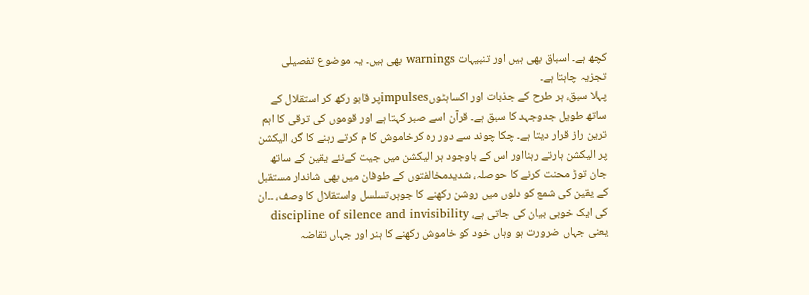کچھ ہے۔ اسباق بھی ہیں اور تنبیہات warnings بھی ہیں۔ یہ موضوع تفصیلی تجزیہ چاہتا ہے۔
پہلا سبق، ہر طرح کے جذبات اور اکساہٹوںimpulsesپر قابو رکھ کر استقلال کے ساتھ طویل جدوجہد کا سبق ہے۔ قرآن اسے صبر کہتا ہے اور قوموں کی ترقی کا اہم ترین راز قرار دیتا ہے۔ چکا چوند سے دور رہ کرخاموش کا م کرتے رہنے کا گر، الیکشن پر الیکشن ہارتے رہنااور اس کے باوجود ہر الیکشن میں جیت کےنئے یقین کے ساتھ جان توڑ محنت کرنے کا حوصلہ، شدیدمخالفتوں کے طوفان میں بھی شاندار مستقبل کے یقین کی شمع کو دلوں میں روشن رکھنے کا جوہر،تسلسل واستقلال کا وصف، ۔۔ان کی ایک خوبی بیان کی جاتی ہے، discipline of silence and invisibility یعنی جہاں ضرورت ہو وہاں خود کو خاموش رکھنے کا ہنر اور جہاں تقاضہ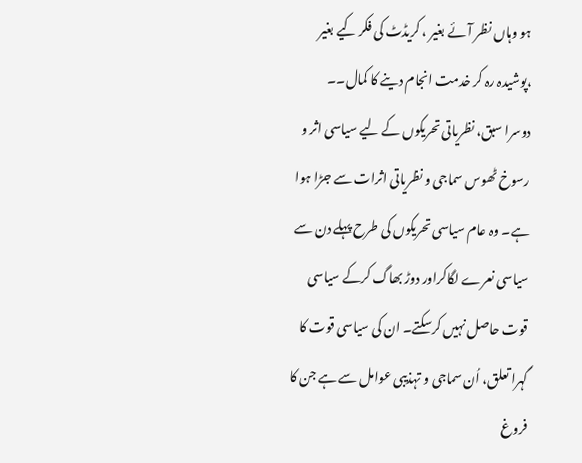ہو وہاں نظر آئے بغیر ، کریڈٹ کی فکر کیے بغیر ،پوشیدہ رہ کر خدمت انجام دینے کا کمال۔۔
دوسرا سبق، نظریاتی تحریکوں کے لیے سیاسی اثر و رسوخ ٹھوس سماجی و نظریاتی اثرات سے جڑا ہوا ہے۔ وہ عام سیاسی تحریکوں کی طرح پہلے دن سے سیاسی نعرے لگاکراور دوڑ بھاگ کرکے سیاسی قوت حاصل نہیں کرسکتے۔ ان کی سیاسی قوت کا گہرا تعلق، اُن سماجی و تہذیبی عوامل سے ہے جن کا فروغ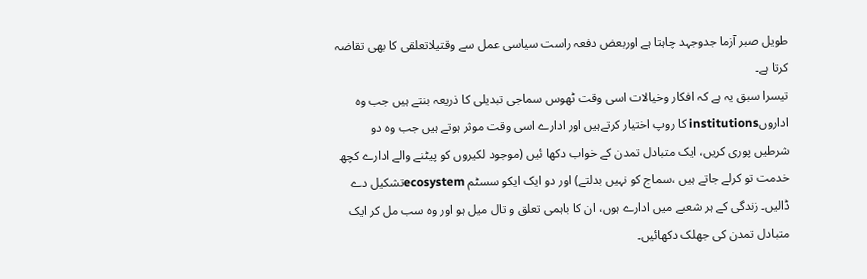طویل صبر آزما جدوجہد چاہتا ہے اوربعض دفعہ راست سیاسی عمل سے وقتیلاتعلقی کا بھی تقاضہ کرتا ہے۔
تیسرا سبق یہ ہے کہ افکار وخیالات اسی وقت ٹھوس سماجی تبدیلی کا ذریعہ بنتے ہیں جب وہ اداروںinstitutions کا روپ اختیار کرتےہیں اور ادارے اسی وقت موثر ہوتے ہیں جب وہ دو شرطیں پوری کریں، ایک متبادل تمدن کے خواب دکھا ئیں (موجود لکیروں کو پیٹنے والے ادارے کچھ خدمت تو کرلے جاتے ہیں ،سماج کو نہیں بدلتے) اور دو ایک ایکو سسٹم ecosystemتشکیل دے ڈالیں۔ زندگی کے ہر شعبے میں ادارے ہوں، ان کا باہمی تعلق و تال میل ہو اور وہ سب مل کر ایک متبادل تمدن کی جھلک دکھائیں۔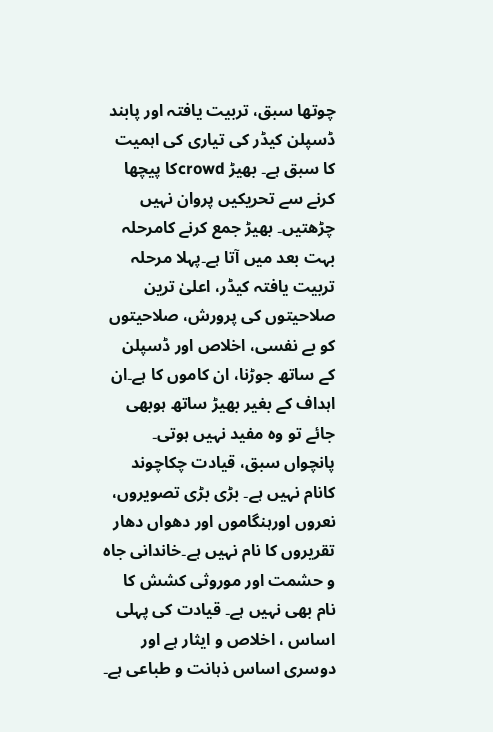چوتھا سبق، تربیت یافتہ اور پابند ڈسپلن کیڈر کی تیاری کی اہمیت کا سبق ہے۔ بھیڑ crowdکا پیچھا کرنے سے تحریکیں پروان نہیں چڑھتیں۔ بھیڑ جمع کرنے کامرحلہ بہت بعد میں آتا ہے۔پہلا مرحلہ تربیت یافتہ کیڈر، اعلیٰ ترین صلاحیتوں کی پرورش، صلاحیتوں کو بے نفسی، اخلاص اور ڈسپلن کے ساتھ جوڑنا، ان کاموں کا ہے۔ان اہداف کے بغیر بھیڑ ساتھ ہوبھی جائے تو وہ مفید نہیں ہوتی۔
پانچواں سبق، قیادت چکاچوند کانام نہیں ہے۔ بڑی بڑی تصویروں، نعروں اورہنگاموں اور دھواں دھار تقریروں کا نام نہیں ہے۔خاندانی جاہ و حشمت اور موروثی کشش کا نام بھی نہیں ہے۔ قیادت کی پہلی اساس ، اخلاص و ایثار ہے اور دوسری اساس ذہانت و طباعی ہے۔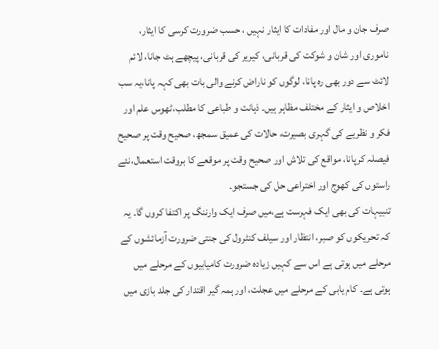صرف جان و مال اور مفادات کا ایثار نہیں ، حسب ضرورت کرسی کا ایثار، ناموری اور شان و شوکت کی قربانی، کیریر کی قربانی، پیچھے ہٹ جانا، لائم لائٹ سے دور بھی رہ پانا، لوگوں کو ناراض کرنے والی بات بھی کہہ پانا،یہ سب اخلاص و ایثار کے مختلف مظاہر ہیں۔ ذہانت و طباعی کا مطلب،ٹھوس علم اور فکر و نظریے کی گہری بصیرت، حالات کی عمیق سمجھ، صحیح وقت پر صحیح فیصلہ کرپانا، مواقع کی تلاش اور صحیح وقت پر موقعے کا بروقت استعمال،نئے راستوں کی کھوج اور اختراعی حل کی جستجو۔
تنبیہات کی بھی ایک فہرست ہے،میں صرف ایک وارننگ پر اکتفا کروں گا۔ یہ کہ تحریکوں کو صبر، انتظار اور سیلف کنٹرول کی جنتی ضرورت آزمائشوں کے مرحلے میں ہوتی ہے اس سے کہیں زیادہ ضرورت کامیابیوں کے مرحلے میں ہوتی ہے۔ کام یابی کے مرحلے میں عجلت، اور ہمہ گیر اقتدار کی جلد بازی میں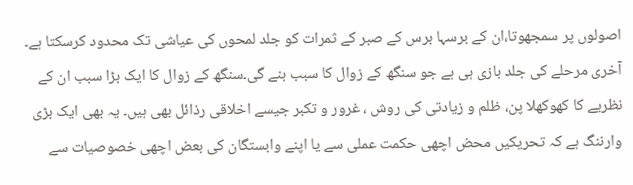اصولوں پر سمجھوتا،ان کے برسہا برس کے صبر کے ثمرات کو جلد لمحوں کی عیاشی تک محدود کرسکتا ہے۔ آخری مرحلے کی جلد بازی ہی ہے جو سنگھ کے زوال کا سبب بنے گی۔سنگھ کے زوال کا ایک بڑا سبب ان کے نظریے کا کھوکھلا پن، ظلم و زیادتی کی روش ، غرور و تکبر جیسے اخلاقی رذائل بھی ہیں۔ یہ بھی ایک بڑی وارننگ ہے کہ تحریکیں محض اچھی حکمت عملی سے یا اپنے وابستگان کی بعض اچھی خصوصیات سے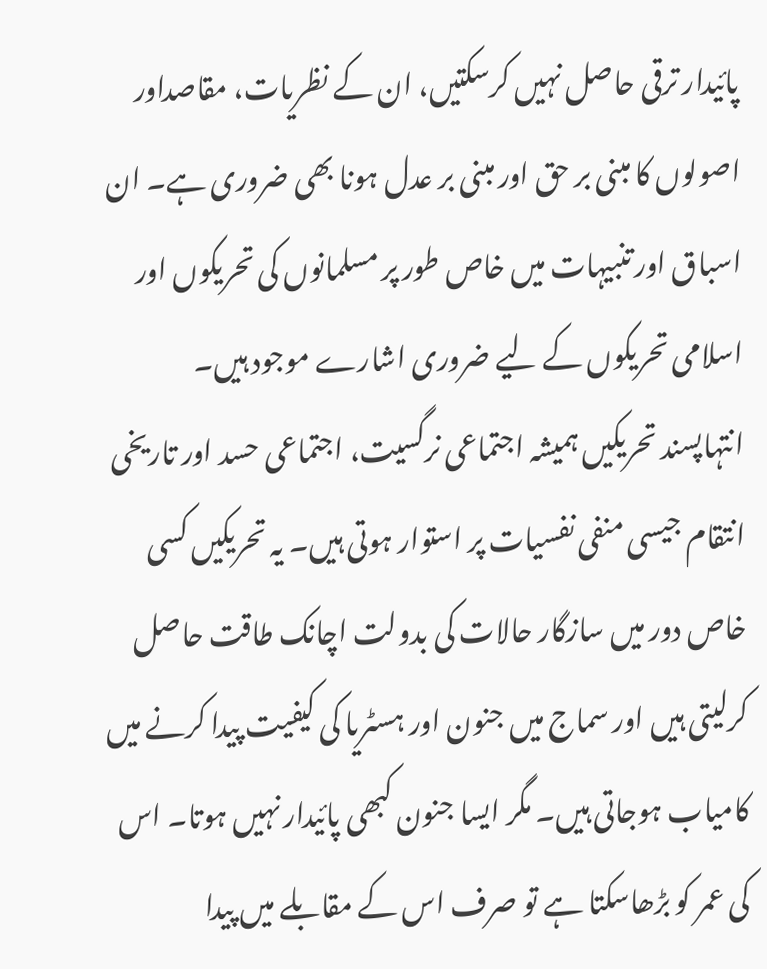پائیدار ترقی حاصل نہیں کرسکتیں، ان کے نظریات، مقاصداور اصولوں کا مبنی بر حق اور مبنی بر عدل ہونا بھی ضروری ہے۔ ان اسباق اور تنبیہات میں خاص طور پر مسلمانوں کی تحریکوں اور اسلامی تحریکوں کے لیے ضروری اشارے موجود ہیں۔
انتہاپسند تحریکیں ہمیشہ اجتماعی نرگسیت، اجتماعی حسد اور تاریخی انتقام جیسی منفی نفسیات پر استوار ہوتی ہیں۔ یہ تحریکیں کسی خاص دور میں سازگار حالات کی بدولت اچانک طاقت حاصل کرلیتی ہیں اور سماج میں جنون اور ہسٹریا کی کیفیت پیدا کرنے میں کامیاب ہوجاتی ہیں۔ مگر ایسا جنون کبھی پائیدار نہیں ہوتا۔ اس کی عمر کو بڑھاسکتا ہے تو صرف اس کے مقابلے میں پیدا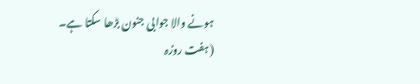ہونے والا جوابی جنون بڑھا سکتا ہے۔ (ہفت روزہ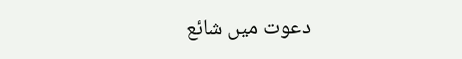دعوت میں شائع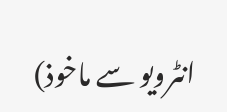انٹرویو سے ماخوذ)